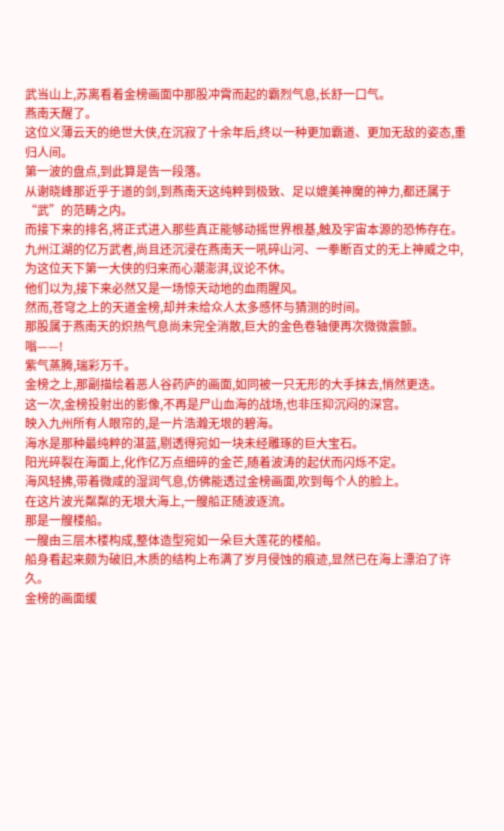武当山上,苏离看着金榜画面中那股冲霄而起的霸烈气息,长舒一口气。
燕南天醒了。
这位义薄云天的绝世大侠,在沉寂了十余年后,终以一种更加霸道、更加无敌的姿态,重归人间。
第一波的盘点,到此算是告一段落。
从谢晓峰那近乎于道的剑,到燕南天这纯粹到极致、足以媲美神魔的神力,都还属于“武”的范畴之内。
而接下来的排名,将正式进入那些真正能够动摇世界根基,触及宇宙本源的恐怖存在。
九州江湖的亿万武者,尚且还沉浸在燕南天一吼碎山河、一拳断百丈的无上神威之中,为这位天下第一大侠的归来而心潮澎湃,议论不休。
他们以为,接下来必然又是一场惊天动地的血雨腥风。
然而,苍穹之上的天道金榜,却并未给众人太多感怀与猜测的时间。
那股属于燕南天的炽热气息尚未完全消散,巨大的金色卷轴便再次微微震颤。
嗡——!
紫气蒸腾,瑞彩万千。
金榜之上,那副描绘着恶人谷药庐的画面,如同被一只无形的大手抹去,悄然更迭。
这一次,金榜投射出的影像,不再是尸山血海的战场,也非压抑沉闷的深宫。
映入九州所有人眼帘的,是一片浩瀚无垠的碧海。
海水是那种最纯粹的湛蓝,剔透得宛如一块未经雕琢的巨大宝石。
阳光碎裂在海面上,化作亿万点细碎的金芒,随着波涛的起伏而闪烁不定。
海风轻拂,带着微咸的湿润气息,仿佛能透过金榜画面,吹到每个人的脸上。
在这片波光粼粼的无垠大海上,一艘船正随波逐流。
那是一艘楼船。
一艘由三层木楼构成,整体造型宛如一朵巨大莲花的楼船。
船身看起来颇为破旧,木质的结构上布满了岁月侵蚀的痕迹,显然已在海上漂泊了许久。
金榜的画面缓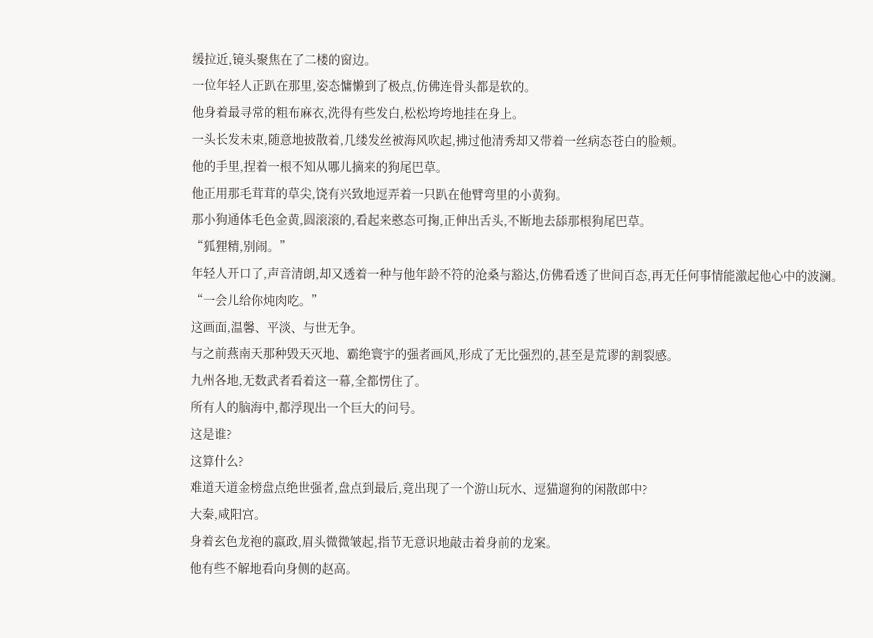缓拉近,镜头聚焦在了二楼的窗边。
一位年轻人正趴在那里,姿态慵懒到了极点,仿佛连骨头都是软的。
他身着最寻常的粗布麻衣,洗得有些发白,松松垮垮地挂在身上。
一头长发未束,随意地披散着,几缕发丝被海风吹起,拂过他清秀却又带着一丝病态苍白的脸颊。
他的手里,捏着一根不知从哪儿摘来的狗尾巴草。
他正用那毛茸茸的草尖,饶有兴致地逗弄着一只趴在他臂弯里的小黄狗。
那小狗通体毛色金黄,圆滚滚的,看起来憨态可掬,正伸出舌头,不断地去舔那根狗尾巴草。
“狐狸精,别闹。”
年轻人开口了,声音清朗,却又透着一种与他年龄不符的沧桑与豁达,仿佛看透了世间百态,再无任何事情能激起他心中的波澜。
“一会儿给你炖肉吃。”
这画面,温馨、平淡、与世无争。
与之前燕南天那种毁天灭地、霸绝寰宇的强者画风,形成了无比强烈的,甚至是荒谬的割裂感。
九州各地,无数武者看着这一幕,全都愣住了。
所有人的脑海中,都浮现出一个巨大的问号。
这是谁?
这算什么?
难道天道金榜盘点绝世强者,盘点到最后,竟出现了一个游山玩水、逗猫遛狗的闲散郎中?
大秦,咸阳宫。
身着玄色龙袍的嬴政,眉头微微皱起,指节无意识地敲击着身前的龙案。
他有些不解地看向身侧的赵高。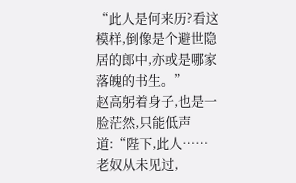“此人是何来历?看这模样,倒像是个避世隐居的郎中,亦或是哪家落魄的书生。”
赵高躬着身子,也是一脸茫然,只能低声道:“陛下,此人……老奴从未见过,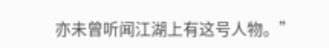亦未曾听闻江湖上有这号人物。”